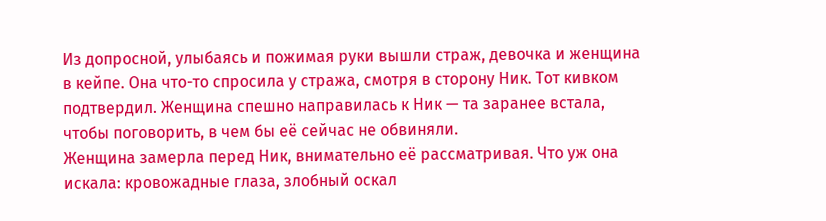Из допросной, улыбаясь и пожимая руки вышли страж, девочка и женщина в кейпе. Она что-то спросила у стража, смотря в сторону Ник. Тот кивком подтвердил. Женщина спешно направилась к Ник — та заранее встала, чтобы поговорить, в чем бы её сейчас не обвиняли.
Женщина замерла перед Ник, внимательно её рассматривая. Что уж она искала: кровожадные глаза, злобный оскал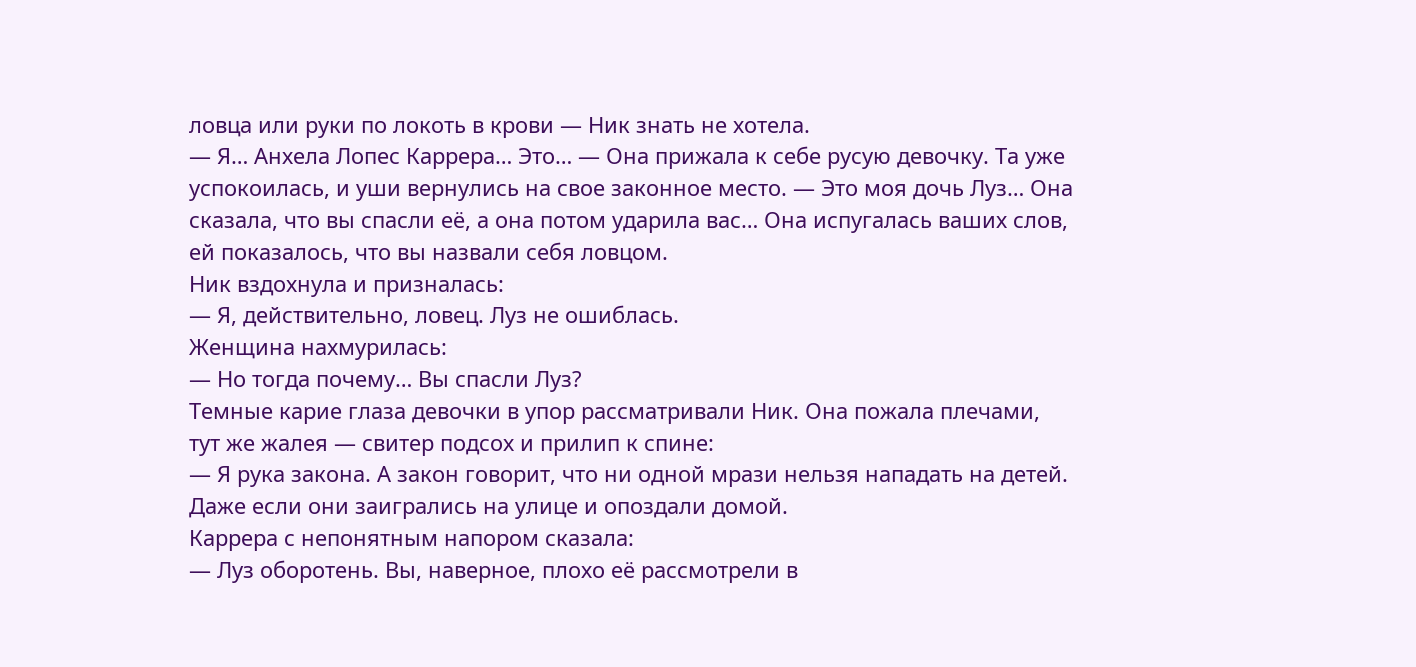ловца или руки по локоть в крови — Ник знать не хотела.
— Я… Анхела Лопес Каррера… Это… — Она прижала к себе русую девочку. Та уже успокоилась, и уши вернулись на свое законное место. — Это моя дочь Луз… Она сказала, что вы спасли её, а она потом ударила вас… Она испугалась ваших слов, ей показалось, что вы назвали себя ловцом.
Ник вздохнула и призналась:
— Я, действительно, ловец. Луз не ошиблась.
Женщина нахмурилась:
— Но тогда почему… Вы спасли Луз?
Темные карие глаза девочки в упор рассматривали Ник. Она пожала плечами, тут же жалея — свитер подсох и прилип к спине:
— Я рука закона. А закон говорит, что ни одной мрази нельзя нападать на детей. Даже если они заигрались на улице и опоздали домой.
Каррера с непонятным напором сказала:
— Луз оборотень. Вы, наверное, плохо её рассмотрели в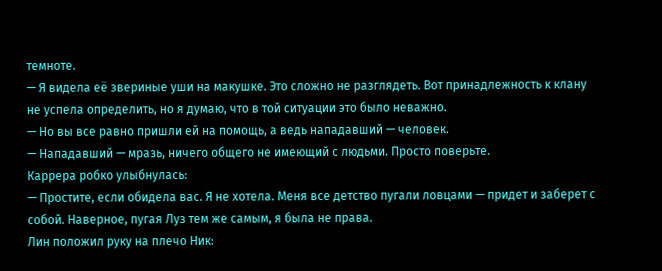темноте.
— Я видела её звериные уши на макушке. Это сложно не разглядеть. Вот принадлежность к клану не успела определить, но я думаю, что в той ситуации это было неважно.
— Но вы все равно пришли ей на помощь, а ведь нападавший — человек.
— Нападавший — мразь, ничего общего не имеющий с людьми. Просто поверьте.
Каррера робко улыбнулась:
— Простите, если обидела вас. Я не хотела. Меня все детство пугали ловцами — придет и заберет с собой. Наверное, пугая Луз тем же самым, я была не права.
Лин положил руку на плечо Ник: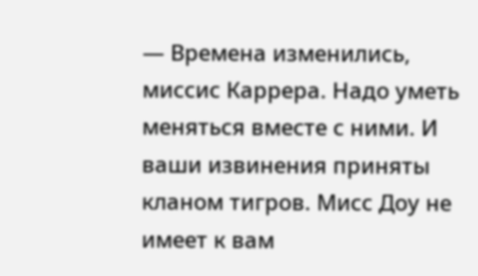— Времена изменились, миссис Каррера. Надо уметь меняться вместе с ними. И ваши извинения приняты кланом тигров. Мисс Доу не имеет к вам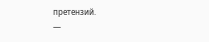претензий.
—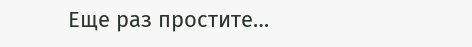Еще раз простите…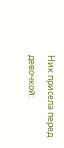Ник присела перед девочкой: